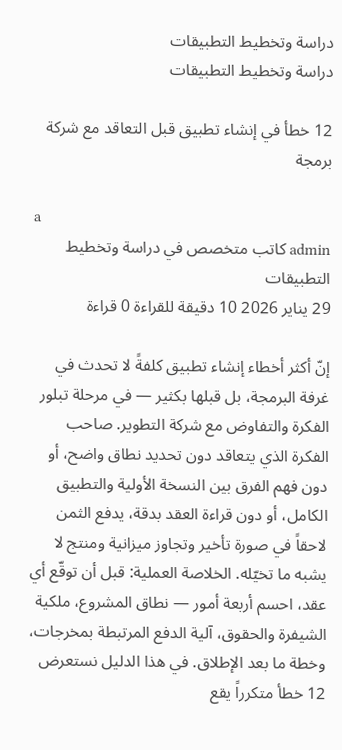دراسة وتخطيط التطبيقات
دراسة وتخطيط التطبيقات

12 خطأ في إنشاء تطبيق قبل التعاقد مع شركة برمجة

a
admin كاتب متخصص في دراسة وتخطيط التطبيقات
29 يناير 2026 10 دقيقة للقراءة 0 قراءة

إنّ أكثر أخطاء إنشاء تطبيق كلفةً لا تحدث في غرفة البرمجة، بل قبلها بكثير — في مرحلة تبلور الفكرة والتفاوض مع شركة التطوير. صاحب الفكرة الذي يتعاقد دون تحديد نطاق واضح، أو دون فهم الفرق بين النسخة الأولية والتطبيق الكامل، أو دون قراءة العقد بدقة، يدفع الثمن لاحقاً في صورة تأخير وتجاوز ميزانية ومنتج لا يشبه ما تخيّله. الخلاصة العملية: قبل أن توقّع أي عقد، احسم أربعة أمور — نطاق المشروع، ملكية الشيفرة والحقوق، آلية الدفع المرتبطة بمخرجات، وخطة ما بعد الإطلاق. في هذا الدليل نستعرض 12 خطأ متكرراً يقع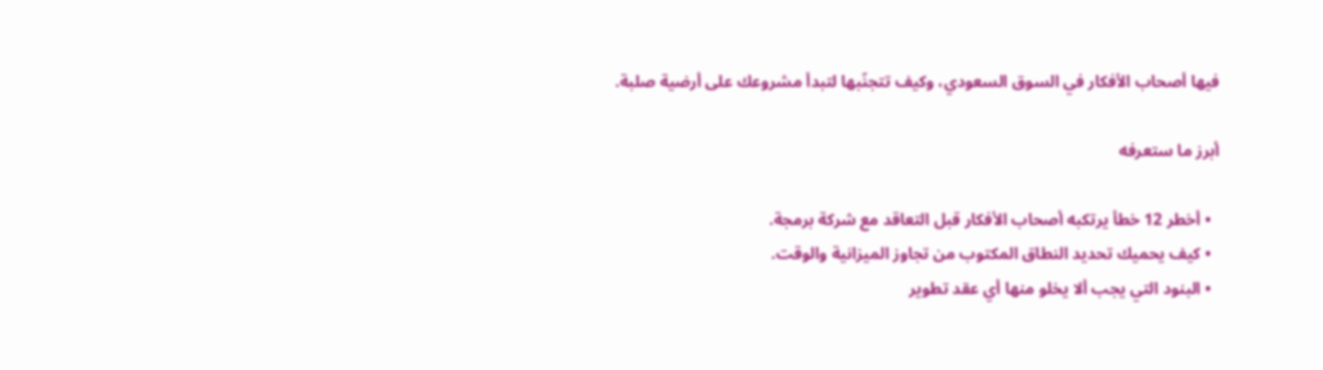فيها أصحاب الأفكار في السوق السعودي، وكيف تتجنّبها لتبدأ مشروعك على أرضية صلبة.

أبرز ما ستعرفه

  • أخطر 12 خطأ يرتكبه أصحاب الأفكار قبل التعاقد مع شركة برمجة.
  • كيف يحميك تحديد النطاق المكتوب من تجاوز الميزانية والوقت.
  • البنود التي يجب ألا يخلو منها أي عقد تطوير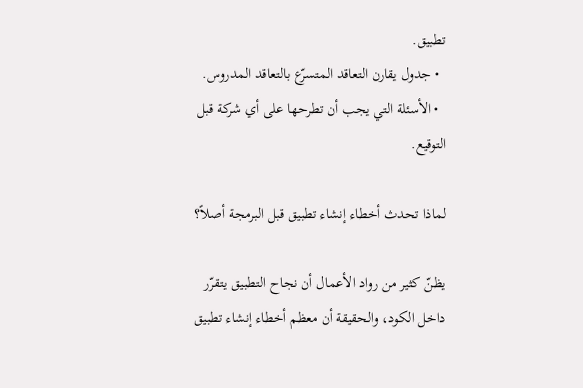تطبيق.
  • جدول يقارن التعاقد المتسرّع بالتعاقد المدروس.
  • الأسئلة التي يجب أن تطرحها على أي شركة قبل التوقيع.

لماذا تحدث أخطاء إنشاء تطبيق قبل البرمجة أصلاً؟

يظنّ كثير من رواد الأعمال أن نجاح التطبيق يتقرّر داخل الكود، والحقيقة أن معظم أخطاء إنشاء تطبيق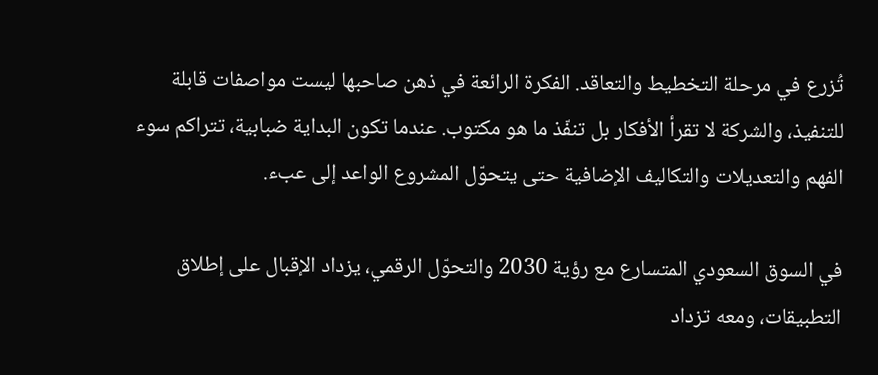تُزرع في مرحلة التخطيط والتعاقد. الفكرة الرائعة في ذهن صاحبها ليست مواصفات قابلة للتنفيذ، والشركة لا تقرأ الأفكار بل تنفّذ ما هو مكتوب. عندما تكون البداية ضبابية، تتراكم سوء الفهم والتعديلات والتكاليف الإضافية حتى يتحوّل المشروع الواعد إلى عبء.

في السوق السعودي المتسارع مع رؤية 2030 والتحوّل الرقمي، يزداد الإقبال على إطلاق التطبيقات، ومعه تزداد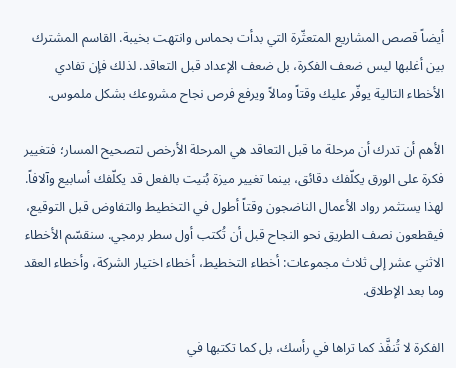أيضاً قصص المشاريع المتعثّرة التي بدأت بحماس وانتهت بخيبة. القاسم المشترك بين أغلبها ليس ضعف الفكرة، بل ضعف الإعداد قبل التعاقد. لذلك فإن تفادي الأخطاء التالية يوفّر عليك وقتاً ومالاً ويرفع فرص نجاح مشروعك بشكل ملموس.

الأهم أن تدرك أن مرحلة ما قبل التعاقد هي المرحلة الأرخص لتصحيح المسار؛ فتغيير فكرة على الورق يكلّفك دقائق، بينما تغيير ميزة بُنيت بالفعل قد يكلّفك أسابيع وآلافاً. لهذا يستثمر رواد الأعمال الناضجون وقتاً أطول في التخطيط والتفاوض قبل التوقيع، فيقطعون نصف الطريق نحو النجاح قبل أن تُكتب أول سطر برمجي. سنقسّم الأخطاء الاثني عشر إلى ثلاث مجموعات: أخطاء التخطيط، أخطاء اختيار الشركة، وأخطاء العقد وما بعد الإطلاق.

الفكرة لا تُنفَّذ كما تراها في رأسك، بل كما تكتبها في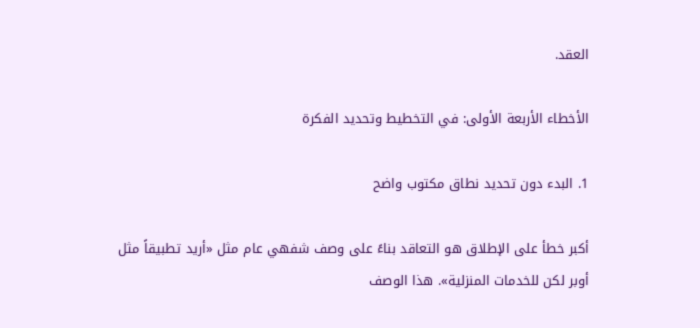العقد.

الأخطاء الأربعة الأولى: في التخطيط وتحديد الفكرة

1. البدء دون تحديد نطاق مكتوب واضح

أكبر خطأ على الإطلاق هو التعاقد بناءً على وصف شفهي عام مثل «أريد تطبيقاً مثل أوبر لكن للخدمات المنزلية». هذا الوصف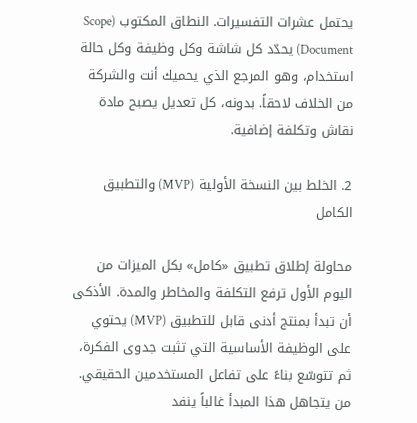يحتمل عشرات التفسيرات. النطاق المكتوب (Scope Document) يحدّد كل شاشة وكل وظيفة وكل حالة استخدام، وهو المرجع الذي يحميك أنت والشركة من الخلاف لاحقاً. بدونه، كل تعديل يصبح مادة نقاش وتكلفة إضافية.

2. الخلط بين النسخة الأولية (MVP) والتطبيق الكامل

محاولة إطلاق تطبيق «كامل» بكل الميزات من اليوم الأول ترفع التكلفة والمخاطر والمدة. الأذكى أن تبدأ بمنتج أدنى قابل للتطبيق (MVP) يحتوي على الوظيفة الأساسية التي تثبت جدوى الفكرة، ثم تتوسّع بناءً على تفاعل المستخدمين الحقيقي. من يتجاهل هذا المبدأ غالباً ينفد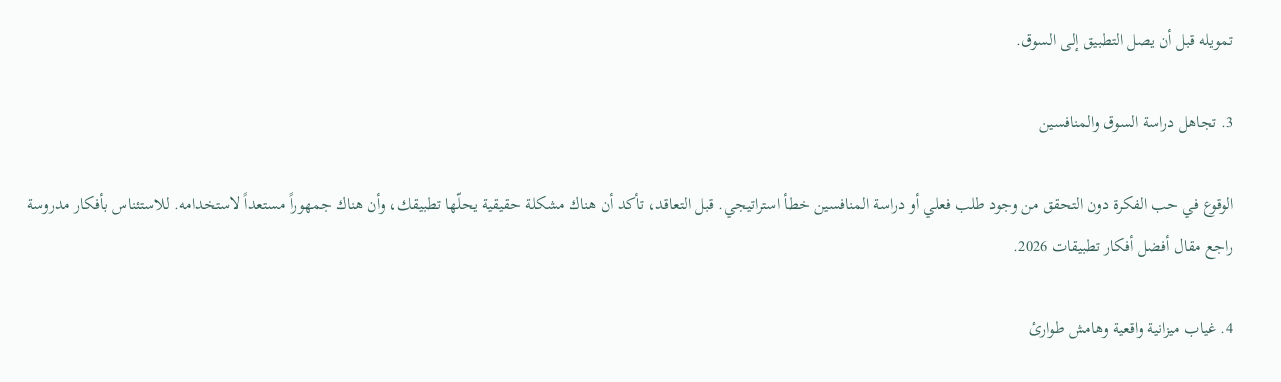تمويله قبل أن يصل التطبيق إلى السوق.

3. تجاهل دراسة السوق والمنافسين

الوقوع في حب الفكرة دون التحقق من وجود طلب فعلي أو دراسة المنافسين خطأ استراتيجي. قبل التعاقد، تأكد أن هناك مشكلة حقيقية يحلّها تطبيقك، وأن هناك جمهوراً مستعداً لاستخدامه. للاستئناس بأفكار مدروسة راجع مقال أفضل أفكار تطبيقات 2026.

4. غياب ميزانية واقعية وهامش طوارئ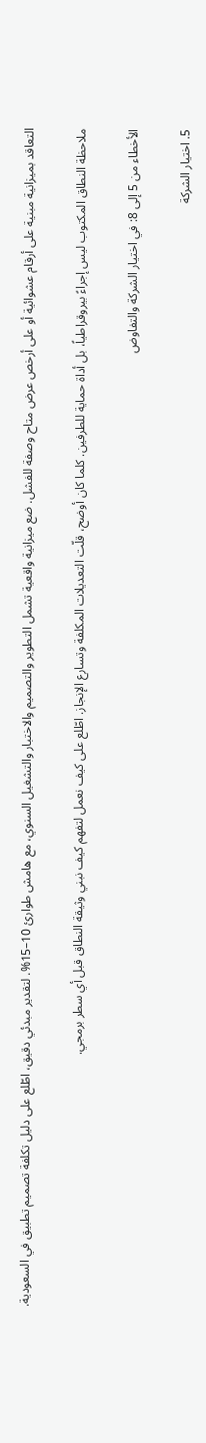التعاقد بميزانية مبنية على أرقام عشوائية أو على أرخص عرض متاح وصفة للفشل. ضع ميزانية واقعية تشمل التطوير والتصميم والاختبار والتشغيل السنوي، مع هامش طوارئ 10–15%. لتقدير مبدئي دقيق، اطّلع على دليل تكلفة تصميم تطبيق في السعودية.

ملاحظة النطاق المكتوب ليس إجراءً بيروقراطياً، بل أداة حماية للطرفين. كلما كان أوضح، قلّت التعديلات المكلفة وتسارع الإنجاز. اطّلع على كيف نعمل لتفهم كيف نبني وثيقة النطاق قبل أي سطر برمجي.

الأخطاء من 5 إلى 8: في اختيار الشركة والتفاوض

5. اختيار الشركة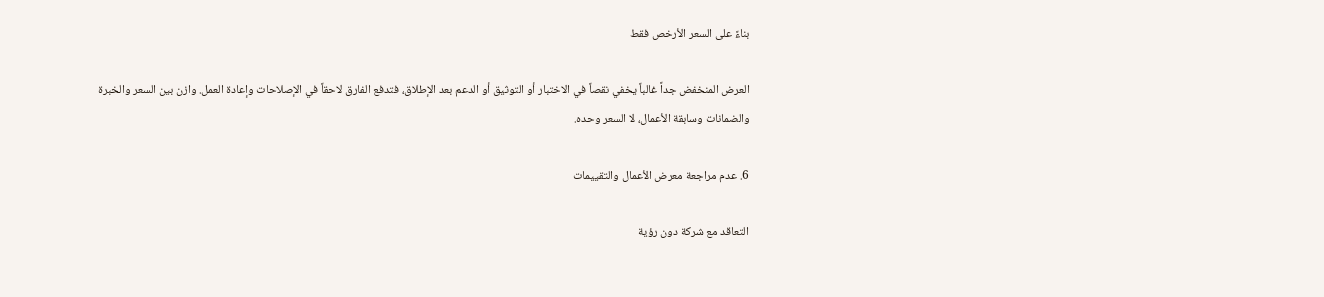بناءً على السعر الأرخص فقط

العرض المنخفض جداً غالباً يخفي نقصاً في الاختبار أو التوثيق أو الدعم بعد الإطلاق، فتدفع الفارق لاحقاً في الإصلاحات وإعادة العمل. وازن بين السعر والخبرة والضمانات وسابقة الأعمال، لا السعر وحده.

6. عدم مراجعة معرض الأعمال والتقييمات

التعاقد مع شركة دون رؤية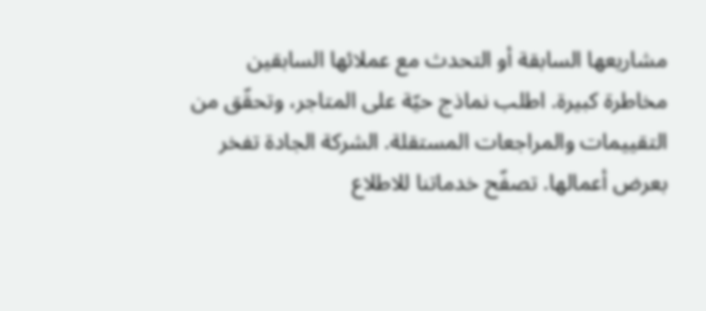مشاريعها السابقة أو التحدث مع عملائها السابقين مخاطرة كبيرة. اطلب نماذج حيّة على المتاجر، وتحقّق من التقييمات والمراجعات المستقلة. الشركة الجادة تفخر بعرض أعمالها. تصفّح خدماتنا للاطلاع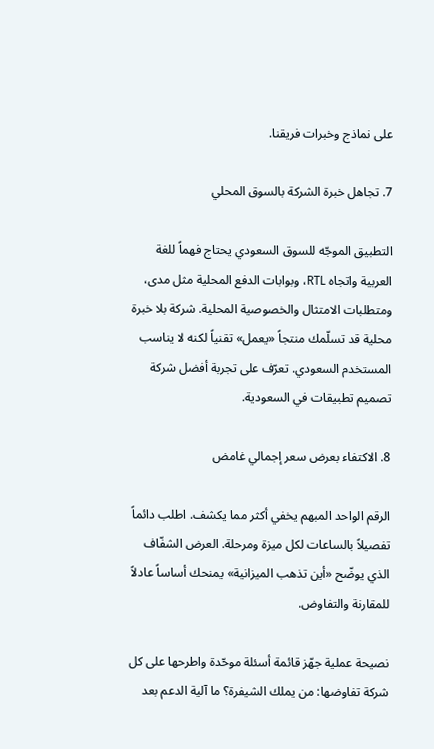على نماذج وخبرات فريقنا.

7. تجاهل خبرة الشركة بالسوق المحلي

التطبيق الموجّه للسوق السعودي يحتاج فهماً للغة العربية واتجاه RTL، وبوابات الدفع المحلية مثل مدى، ومتطلبات الامتثال والخصوصية المحلية. شركة بلا خبرة محلية قد تسلّمك منتجاً «يعمل» تقنياً لكنه لا يناسب المستخدم السعودي. تعرّف على تجربة أفضل شركة تصميم تطبيقات في السعودية.

8. الاكتفاء بعرض سعر إجمالي غامض

الرقم الواحد المبهم يخفي أكثر مما يكشف. اطلب دائماً تفصيلاً بالساعات لكل ميزة ومرحلة. العرض الشفّاف الذي يوضّح «أين تذهب الميزانية» يمنحك أساساً عادلاً للمقارنة والتفاوض.

نصيحة عملية جهّز قائمة أسئلة موحّدة واطرحها على كل شركة تفاوضها: من يملك الشيفرة؟ ما آلية الدعم بعد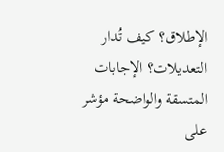الإطلاق؟ كيف تُدار التعديلات؟ الإجابات المتسقة والواضحة مؤشر على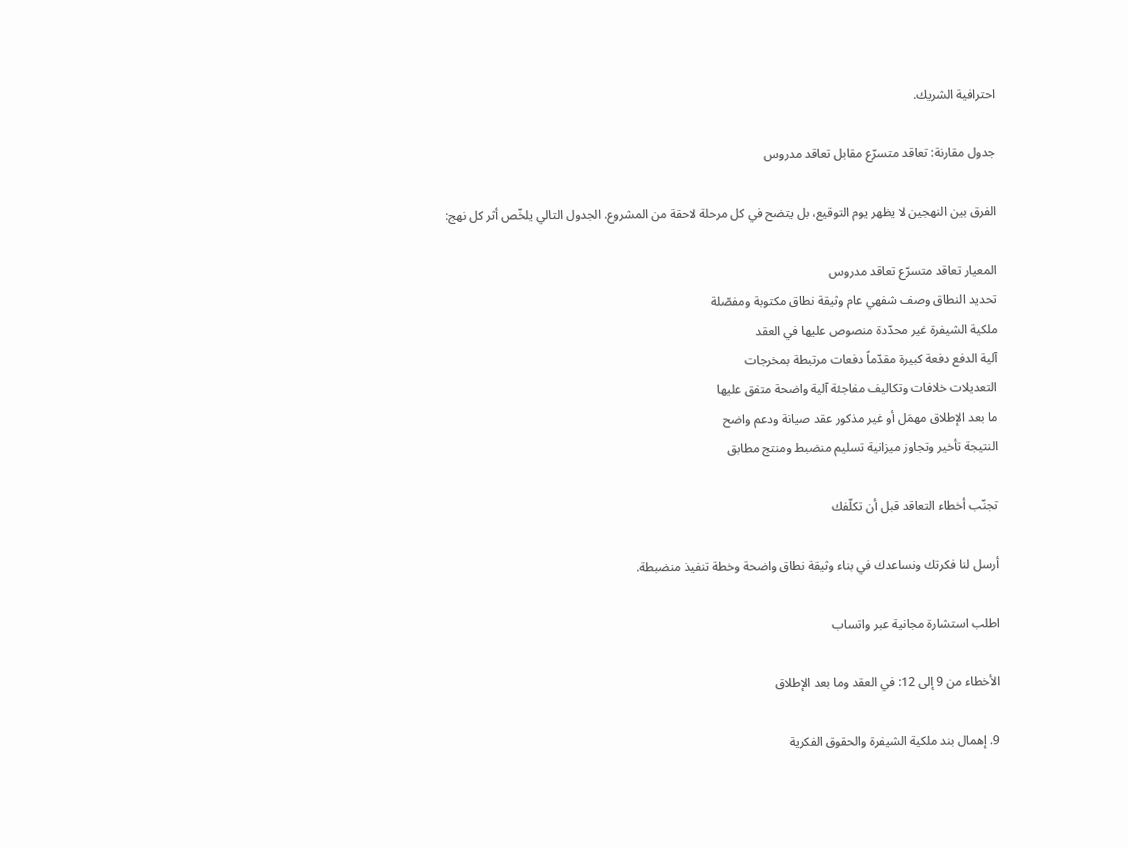احترافية الشريك.

جدول مقارنة: تعاقد متسرّع مقابل تعاقد مدروس

الفرق بين النهجين لا يظهر يوم التوقيع، بل يتضح في كل مرحلة لاحقة من المشروع. الجدول التالي يلخّص أثر كل نهج:

المعيار تعاقد متسرّع تعاقد مدروس
تحديد النطاق وصف شفهي عام وثيقة نطاق مكتوبة ومفصّلة
ملكية الشيفرة غير محدّدة منصوص عليها في العقد
آلية الدفع دفعة كبيرة مقدّماً دفعات مرتبطة بمخرجات
التعديلات خلافات وتكاليف مفاجئة آلية واضحة متفق عليها
ما بعد الإطلاق مهمَل أو غير مذكور عقد صيانة ودعم واضح
النتيجة تأخير وتجاوز ميزانية تسليم منضبط ومنتج مطابق

تجنّب أخطاء التعاقد قبل أن تكلّفك

أرسل لنا فكرتك ونساعدك في بناء وثيقة نطاق واضحة وخطة تنفيذ منضبطة.

اطلب استشارة مجانية عبر واتساب

الأخطاء من 9 إلى 12: في العقد وما بعد الإطلاق

9. إهمال بند ملكية الشيفرة والحقوق الفكرية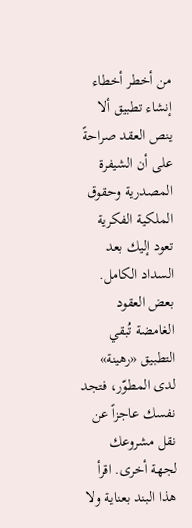من أخطر أخطاء إنشاء تطبيق ألا ينص العقد صراحةً على أن الشيفرة المصدرية وحقوق الملكية الفكرية تعود إليك بعد السداد الكامل. بعض العقود الغامضة تُبقي التطبيق «رهينة» لدى المطوّر، فتجد نفسك عاجزاً عن نقل مشروعك لجهة أخرى. اقرأ هذا البند بعناية ولا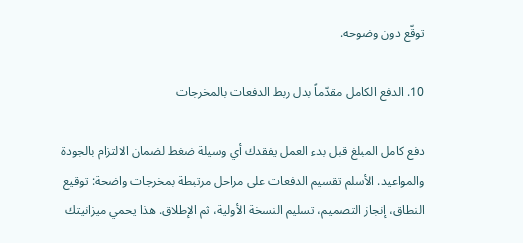توقّع دون وضوحه.

10. الدفع الكامل مقدّماً بدل ربط الدفعات بالمخرجات

دفع كامل المبلغ قبل بدء العمل يفقدك أي وسيلة ضغط لضمان الالتزام بالجودة والمواعيد. الأسلم تقسيم الدفعات على مراحل مرتبطة بمخرجات واضحة: توقيع النطاق، إنجاز التصميم، تسليم النسخة الأولية، ثم الإطلاق. هذا يحمي ميزانيتك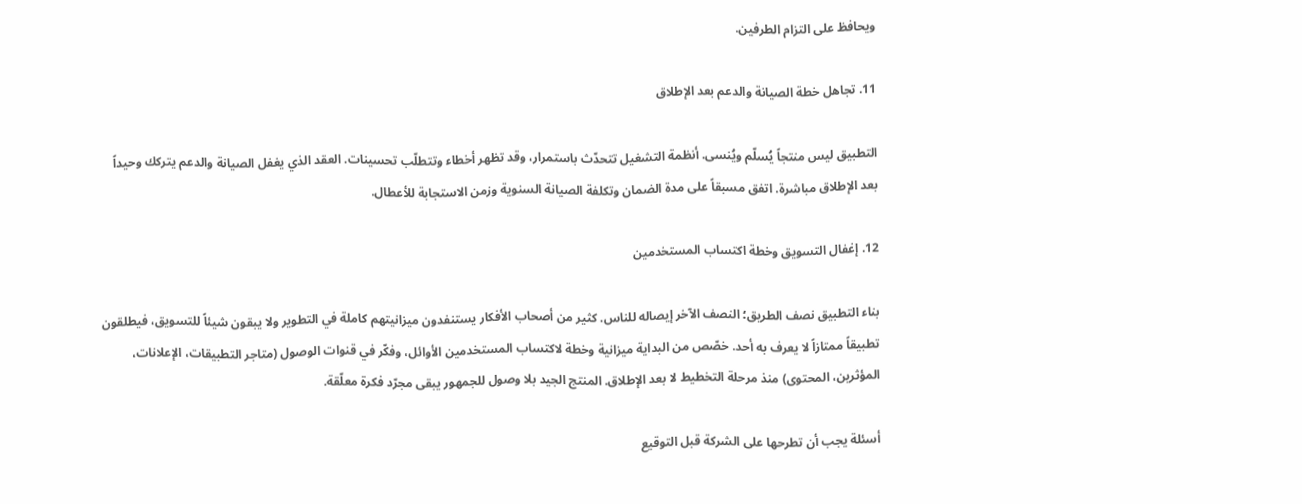ويحافظ على التزام الطرفين.

11. تجاهل خطة الصيانة والدعم بعد الإطلاق

التطبيق ليس منتجاً يُسلّم ويُنسى. أنظمة التشغيل تتحدّث باستمرار، وقد تظهر أخطاء وتتطلّب تحسينات. العقد الذي يغفل الصيانة والدعم يتركك وحيداً بعد الإطلاق مباشرة. اتفق مسبقاً على مدة الضمان وتكلفة الصيانة السنوية وزمن الاستجابة للأعطال.

12. إغفال التسويق وخطة اكتساب المستخدمين

بناء التطبيق نصف الطريق؛ النصف الآخر إيصاله للناس. كثير من أصحاب الأفكار يستنفدون ميزانيتهم كاملة في التطوير ولا يبقون شيئاً للتسويق، فيطلقون تطبيقاً ممتازاً لا يعرف به أحد. خصّص من البداية ميزانية وخطة لاكتساب المستخدمين الأوائل، وفكّر في قنوات الوصول (متاجر التطبيقات، الإعلانات، المؤثرين، المحتوى) منذ مرحلة التخطيط لا بعد الإطلاق. المنتج الجيد بلا وصول للجمهور يبقى مجرّد فكرة معلّقة.

أسئلة يجب أن تطرحها على الشركة قبل التوقيع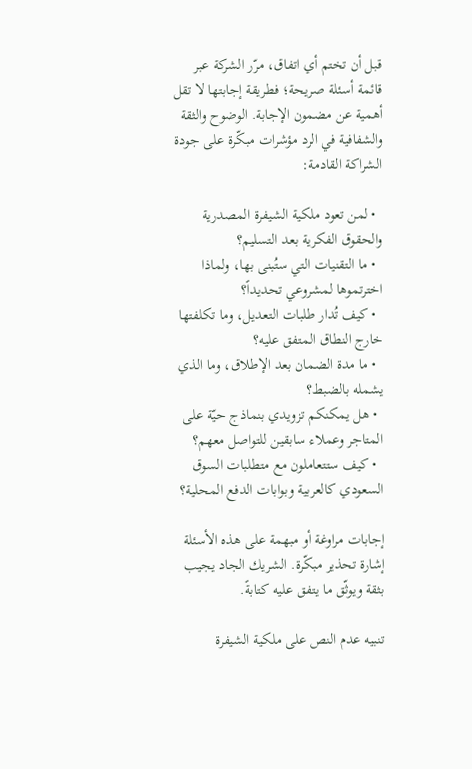قبل أن تختم أي اتفاق، مرّر الشركة عبر قائمة أسئلة صريحة؛ فطريقة إجابتها لا تقل أهمية عن مضمون الإجابة. الوضوح والثقة والشفافية في الرد مؤشرات مبكّرة على جودة الشراكة القادمة:

  • لمن تعود ملكية الشيفرة المصدرية والحقوق الفكرية بعد التسليم؟
  • ما التقنيات التي ستُبنى بها، ولماذا اخترتموها لمشروعي تحديداً؟
  • كيف تُدار طلبات التعديل، وما تكلفتها خارج النطاق المتفق عليه؟
  • ما مدة الضمان بعد الإطلاق، وما الذي يشمله بالضبط؟
  • هل يمكنكم تزويدي بنماذج حيّة على المتاجر وعملاء سابقين للتواصل معهم؟
  • كيف ستتعاملون مع متطلبات السوق السعودي كالعربية وبوابات الدفع المحلية؟

إجابات مراوغة أو مبهمة على هذه الأسئلة إشارة تحذير مبكّرة. الشريك الجاد يجيب بثقة ويوثّق ما يتفق عليه كتابةً.

تنبيه عدم النص على ملكية الشيفرة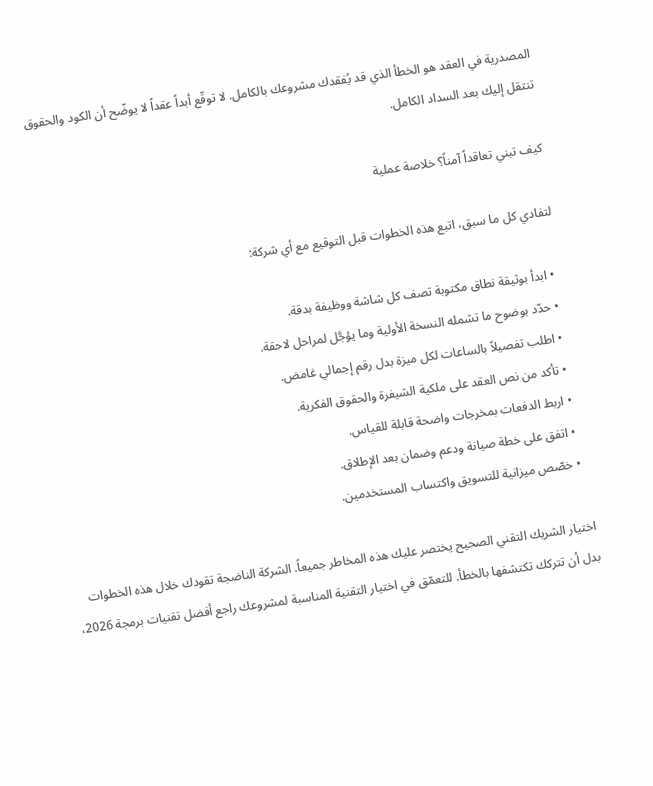المصدرية في العقد هو الخطأ الذي قد يُفقدك مشروعك بالكامل. لا توقّع أبداً عقداً لا يوضّح أن الكود والحقوق تنتقل إليك بعد السداد الكامل.

كيف تبني تعاقداً آمناً؟ خلاصة عملية

لتفادي كل ما سبق، اتبع هذه الخطوات قبل التوقيع مع أي شركة:

  • ابدأ بوثيقة نطاق مكتوبة تصف كل شاشة ووظيفة بدقة.
  • حدّد بوضوح ما تشمله النسخة الأولية وما يؤجَّل لمراحل لاحقة.
  • اطلب تفصيلاً بالساعات لكل ميزة بدل رقم إجمالي غامض.
  • تأكد من نص العقد على ملكية الشيفرة والحقوق الفكرية.
  • اربط الدفعات بمخرجات واضحة قابلة للقياس.
  • اتفق على خطة صيانة ودعم وضمان بعد الإطلاق.
  • خصّص ميزانية للتسويق واكتساب المستخدمين.

اختيار الشريك التقني الصحيح يختصر عليك هذه المخاطر جميعاً. الشركة الناضجة تقودك خلال هذه الخطوات بدل أن تتركك تكتشفها بالخطأ. للتعمّق في اختيار التقنية المناسبة لمشروعك راجع أفضل تقنيات برمجة 2026،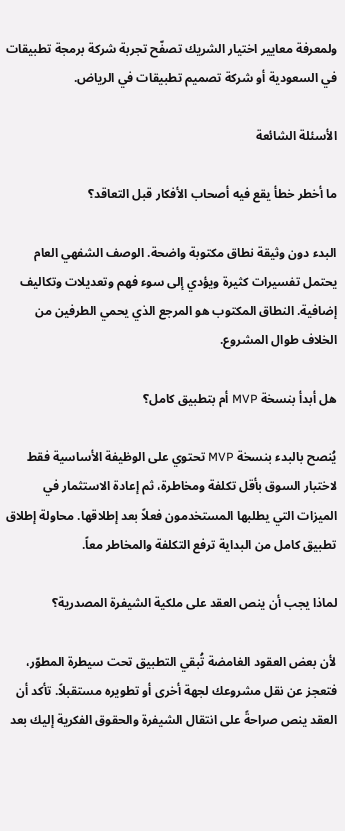ولمعرفة معايير اختيار الشريك تصفّح تجربة شركة برمجة تطبيقات في السعودية أو شركة تصميم تطبيقات في الرياض.

الأسئلة الشائعة

ما أخطر خطأ يقع فيه أصحاب الأفكار قبل التعاقد؟

البدء دون وثيقة نطاق مكتوبة واضحة. الوصف الشفهي العام يحتمل تفسيرات كثيرة ويؤدي إلى سوء فهم وتعديلات وتكاليف إضافية. النطاق المكتوب هو المرجع الذي يحمي الطرفين من الخلاف طوال المشروع.

هل أبدأ بنسخة MVP أم بتطبيق كامل؟

يُنصح بالبدء بنسخة MVP تحتوي على الوظيفة الأساسية فقط لاختبار السوق بأقل تكلفة ومخاطرة، ثم إعادة الاستثمار في الميزات التي يطلبها المستخدمون فعلاً بعد إطلاقها. محاولة إطلاق تطبيق كامل من البداية ترفع التكلفة والمخاطر معاً.

لماذا يجب أن ينص العقد على ملكية الشيفرة المصدرية؟

لأن بعض العقود الغامضة تُبقي التطبيق تحت سيطرة المطوّر، فتعجز عن نقل مشروعك لجهة أخرى أو تطويره مستقبلاً. تأكد أن العقد ينص صراحةً على انتقال الشيفرة والحقوق الفكرية إليك بعد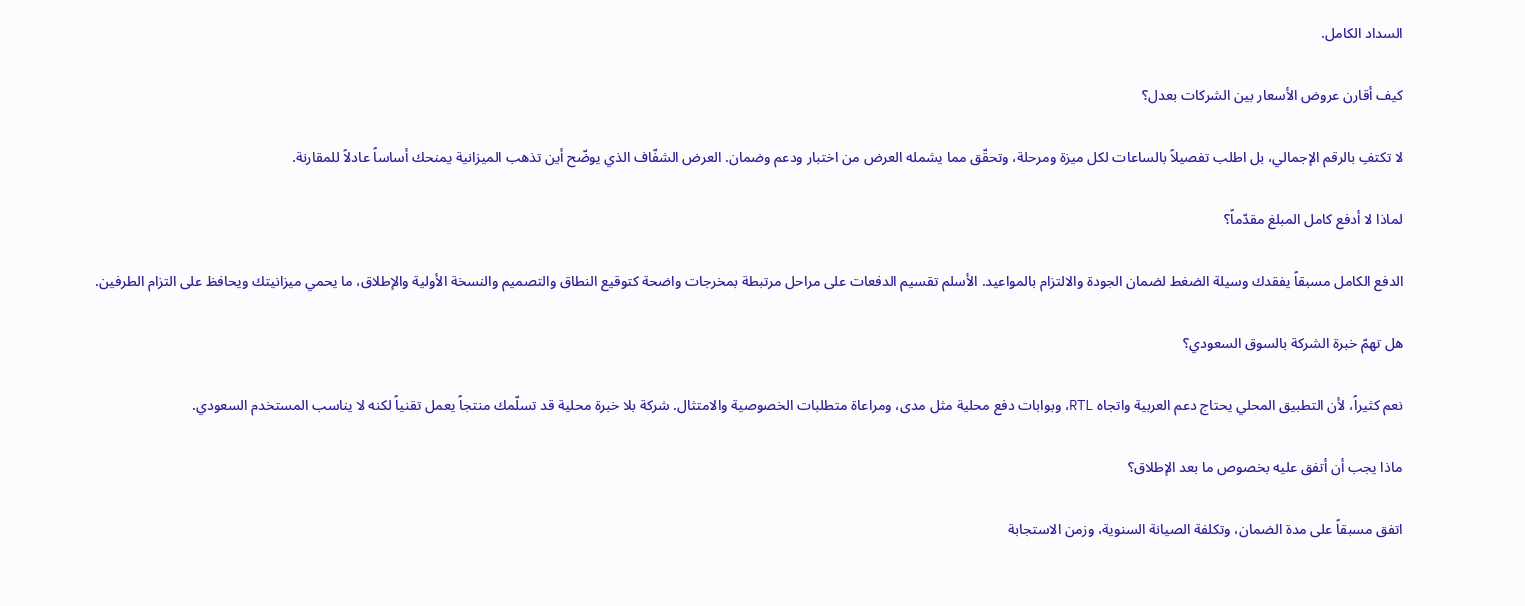السداد الكامل.

كيف أقارن عروض الأسعار بين الشركات بعدل؟

لا تكتفِ بالرقم الإجمالي، بل اطلب تفصيلاً بالساعات لكل ميزة ومرحلة، وتحقّق مما يشمله العرض من اختبار ودعم وضمان. العرض الشفّاف الذي يوضّح أين تذهب الميزانية يمنحك أساساً عادلاً للمقارنة.

لماذا لا أدفع كامل المبلغ مقدّماً؟

الدفع الكامل مسبقاً يفقدك وسيلة الضغط لضمان الجودة والالتزام بالمواعيد. الأسلم تقسيم الدفعات على مراحل مرتبطة بمخرجات واضحة كتوقيع النطاق والتصميم والنسخة الأولية والإطلاق، ما يحمي ميزانيتك ويحافظ على التزام الطرفين.

هل تهمّ خبرة الشركة بالسوق السعودي؟

نعم كثيراً، لأن التطبيق المحلي يحتاج دعم العربية واتجاه RTL، وبوابات دفع محلية مثل مدى، ومراعاة متطلبات الخصوصية والامتثال. شركة بلا خبرة محلية قد تسلّمك منتجاً يعمل تقنياً لكنه لا يناسب المستخدم السعودي.

ماذا يجب أن أتفق عليه بخصوص ما بعد الإطلاق؟

اتفق مسبقاً على مدة الضمان، وتكلفة الصيانة السنوية، وزمن الاستجابة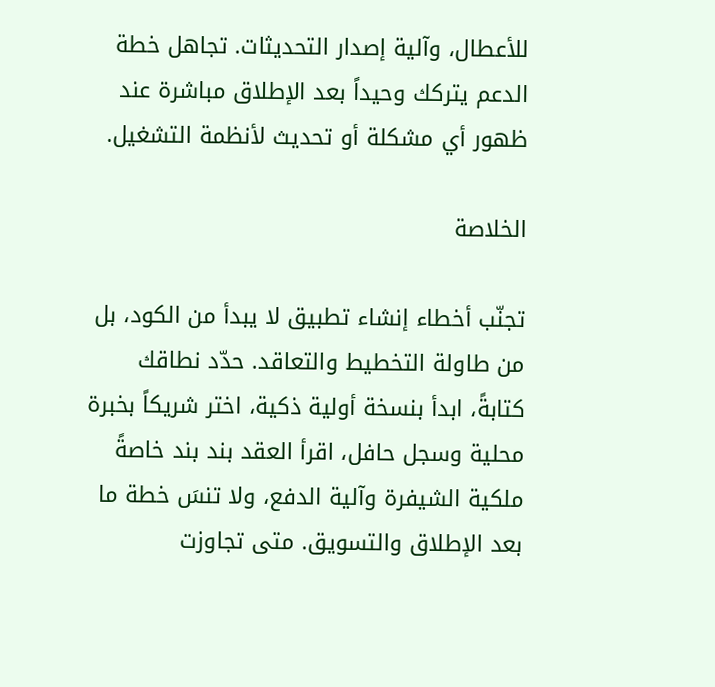للأعطال، وآلية إصدار التحديثات. تجاهل خطة الدعم يتركك وحيداً بعد الإطلاق مباشرة عند ظهور أي مشكلة أو تحديث لأنظمة التشغيل.

الخلاصة

تجنّب أخطاء إنشاء تطبيق لا يبدأ من الكود، بل من طاولة التخطيط والتعاقد. حدّد نطاقك كتابةً، ابدأ بنسخة أولية ذكية، اختر شريكاً بخبرة محلية وسجل حافل، اقرأ العقد بند بند خاصةً ملكية الشيفرة وآلية الدفع، ولا تنسَ خطة ما بعد الإطلاق والتسويق. متى تجاوزت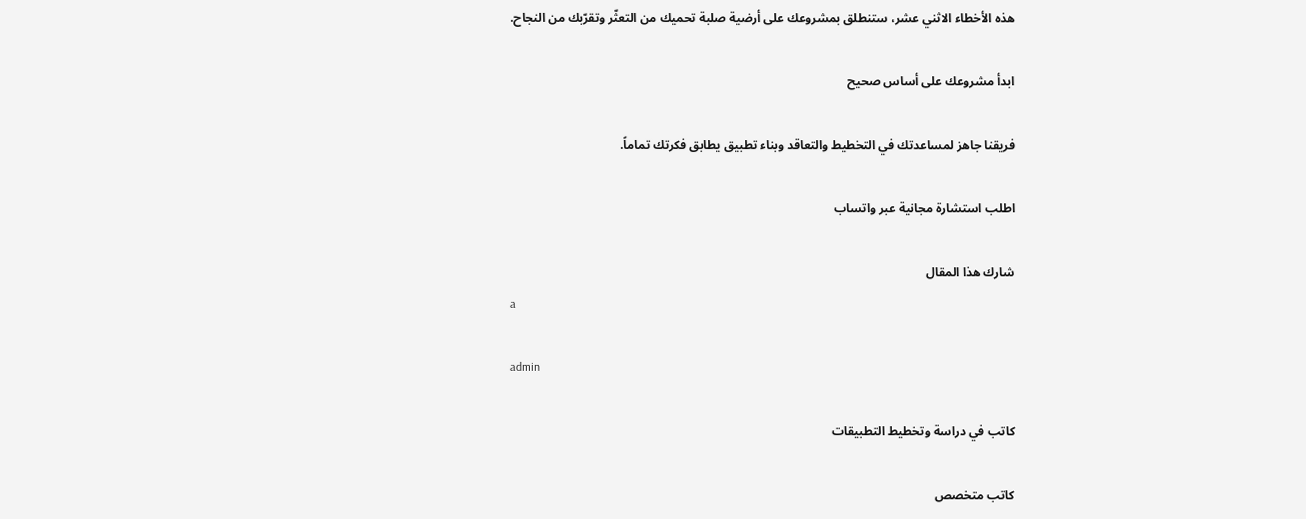هذه الأخطاء الاثني عشر، ستنطلق بمشروعك على أرضية صلبة تحميك من التعثّر وتقرّبك من النجاح.

ابدأ مشروعك على أساس صحيح

فريقنا جاهز لمساعدتك في التخطيط والتعاقد وبناء تطبيق يطابق فكرتك تماماً.

اطلب استشارة مجانية عبر واتساب

شارك هذا المقال
a

admin

كاتب في دراسة وتخطيط التطبيقات

كاتب متخصص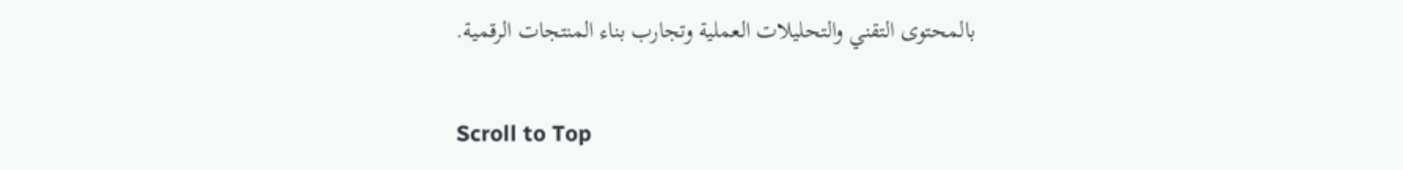بالمحتوى التقني والتحليلات العملية وتجارب بناء المنتجات الرقمية.

Scroll to Top